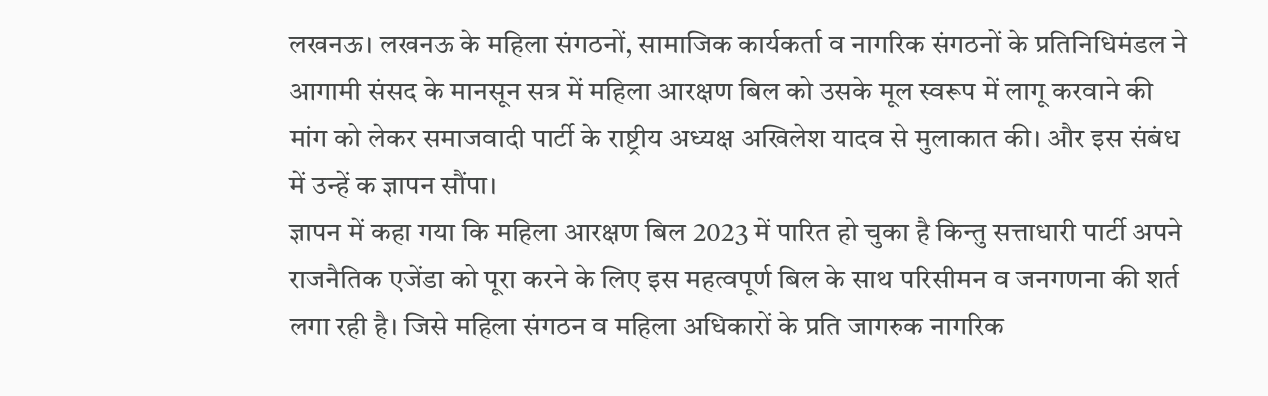लखनऊ। लखनऊ के महिला संगठनों, सामाजिक कार्यकर्ता व नागरिक संगठनों के प्रतिनिधिमंडल ने आगामी संसद के मानसून सत्र में महिला आरक्षण बिल को उसके मूल स्वरूप में लागू करवाने की मांग को लेकर समाजवादी पार्टी के राष्ट्रीय अध्यक्ष अखिलेश यादव से मुलाकात की। और इस संबंध में उन्हें क ज्ञापन सौंपा।
ज्ञापन में कहा गया कि महिला आरक्षण बिल 2023 में पारित हो चुका है किन्तु सत्ताधारी पार्टी अपने राजनैतिक एजेंडा को पूरा करने के लिए इस महत्वपूर्ण बिल के साथ परिसीमन व जनगणना की शर्त लगा रही है। जिसे महिला संगठन व महिला अधिकारों के प्रति जागरुक नागरिक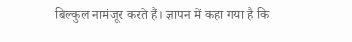बिल्कुल नामंजूर करते हैं। ज्ञापन में कहा गया है कि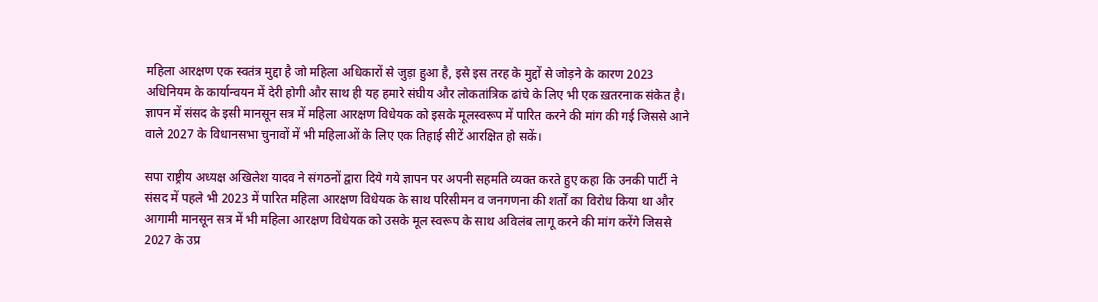महिला आरक्षण एक स्वतंत्र मुद्दा है जो महिला अधिकारों से जुड़ा हुआ है, इसे इस तरह के मुद्दों से जोड़ने के कारण 2023 अधिनियम के कार्यान्वयन में देरी होगी और साथ ही यह हमारे संघीय और लोकतांत्रिक ढांचे के लिए भी एक ख़तरनाक संकेत है।
ज्ञापन में संसद के इसी मानसून सत्र में महिला आरक्षण विधेयक को इसके मूलस्वरूप में पारित करने की मांग की गई जिससे आने वाले 2027 के विधानसभा चुनावों में भी महिलाओं के लिए एक तिहाई सीटें आरक्षित हो सकें।

सपा राष्ट्रीय अध्यक्ष अखिलेश यादव ने संगठनों द्वारा दिये गये ज्ञापन पर अपनी सहमति व्यक्त करते हुए कहा कि उनकी पार्टी ने संसद में पहले भी 2023 में पारित महिला आरक्षण विधेयक के साथ परिसीमन व जनगणना की शर्तों का विरोध किया था और आगामी मानसून सत्र में भी महिला आरक्षण विधेयक को उसके मूल स्वरूप के साथ अविलंब लागू करने की मांग करेंगे जिससे 2027 के उप्र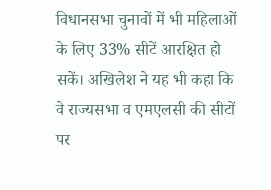विधानसभा चुनावों में भी महिलाओं के लिए 33% सीटें आरक्षित हो सकें। अखिलेश ने यह भी कहा कि वे राज्यसभा व एमएलसी की सीटों पर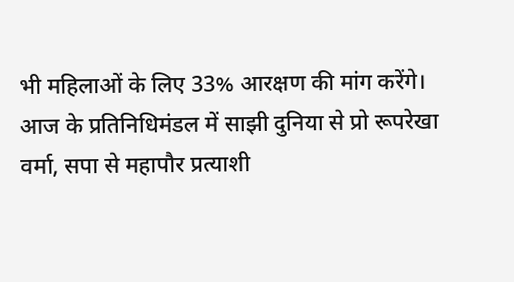भी महिलाओं के लिए 33% आरक्षण की मांग करेंगे।
आज के प्रतिनिधिमंडल में साझी दुनिया से प्रो रूपरेखा वर्मा, सपा से महापौर प्रत्याशी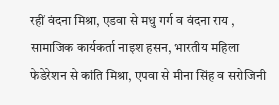रहीं वंदना मिश्रा, एडवा से मधु गर्ग व वंदना राय , सामाजिक कार्यकर्ता नाइश हसन, भारतीय महिला फेडेरेशन से कांति मिश्रा, एपवा से मीना सिंह व सरोजिनी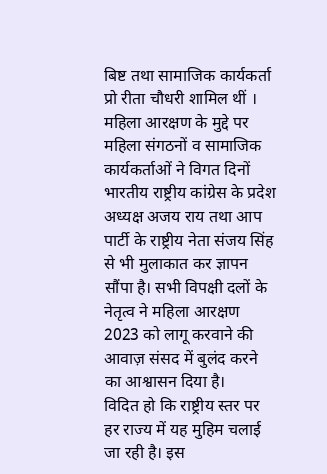बिष्ट तथा सामाजिक कार्यकर्ता प्रो रीता चौधरी शामिल थीं । महिला आरक्षण के मुद्दे पर महिला संगठनों व सामाजिक कार्यकर्ताओं ने विगत दिनों भारतीय राष्ट्रीय कांग्रेस के प्रदेश अध्यक्ष अजय राय तथा आप पार्टी के राष्ट्रीय नेता संजय सिंह से भी मुलाकात कर ज्ञापन सौंपा है। सभी विपक्षी दलों के नेतृत्व ने महिला आरक्षण 2023 को लागू करवाने की आवाज़ संसद में बुलंद करने का आश्वासन दिया है।
विदित हो कि राष्ट्रीय स्तर पर हर राज्य में यह मुहिम चलाई जा रही है। इस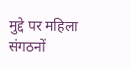मुद्दे पर महिला संगठनों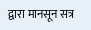द्वारा मानसून सत्र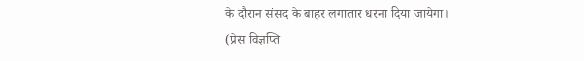के दौरान संसद के बाहर लगातार धरना दिया जायेगा।
(प्रेस विज्ञप्ति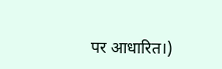पर आधारित।)